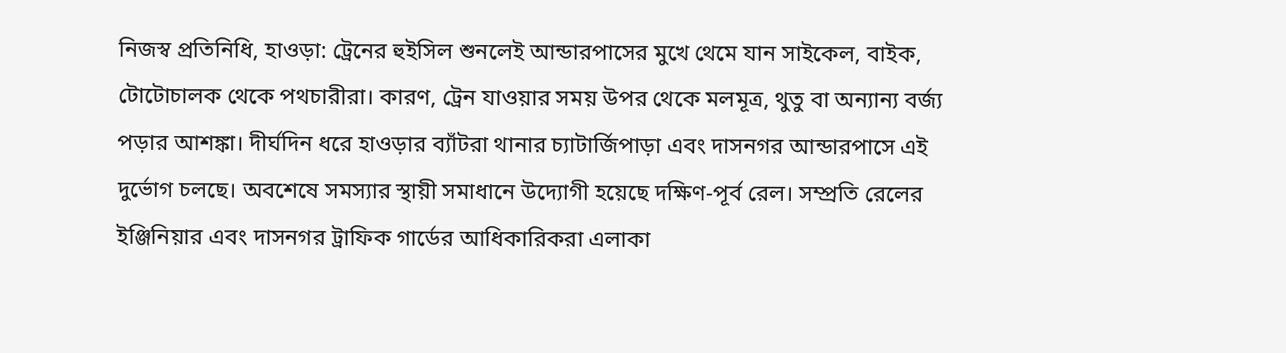নিজস্ব প্রতিনিধি, হাওড়া: ট্রেনের হুইসিল শুনলেই আন্ডারপাসের মুখে থেমে যান সাইকেল, বাইক, টোটোচালক থেকে পথচারীরা। কারণ, ট্রেন যাওয়ার সময় উপর থেকে মলমূত্র, থুতু বা অন্যান্য বর্জ্য পড়ার আশঙ্কা। দীর্ঘদিন ধরে হাওড়ার ব্যাঁটরা থানার চ্যাটার্জিপাড়া এবং দাসনগর আন্ডারপাসে এই দুর্ভোগ চলছে। অবশেষে সমস্যার স্থায়ী সমাধানে উদ্যোগী হয়েছে দক্ষিণ-পূর্ব রেল। সম্প্রতি রেলের ইঞ্জিনিয়ার এবং দাসনগর ট্রাফিক গার্ডের আধিকারিকরা এলাকা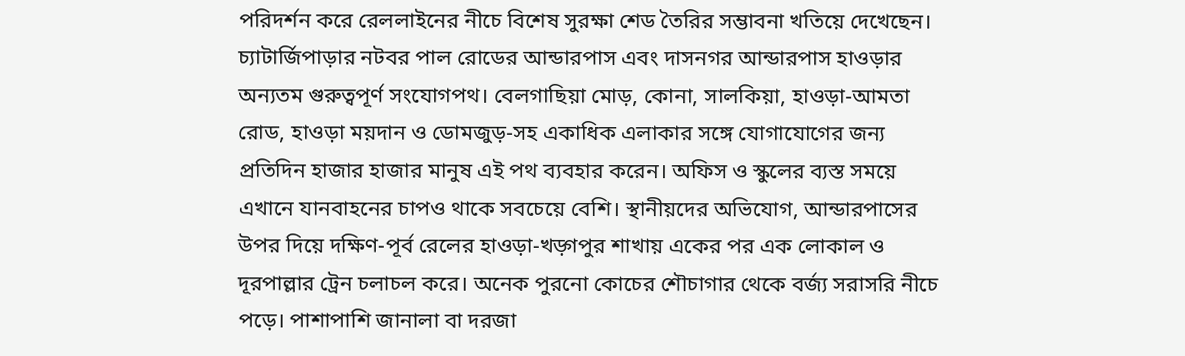পরিদর্শন করে রেললাইনের নীচে বিশেষ সুরক্ষা শেড তৈরির সম্ভাবনা খতিয়ে দেখেছেন।
চ্যাটার্জিপাড়ার নটবর পাল রোডের আন্ডারপাস এবং দাসনগর আন্ডারপাস হাওড়ার অন্যতম গুরুত্বপূর্ণ সংযোগপথ। বেলগাছিয়া মোড়, কোনা, সালকিয়া, হাওড়া-আমতা রোড, হাওড়া ময়দান ও ডোমজুড়-সহ একাধিক এলাকার সঙ্গে যোগাযোগের জন্য প্রতিদিন হাজার হাজার মানুষ এই পথ ব্যবহার করেন। অফিস ও স্কুলের ব্যস্ত সময়ে এখানে যানবাহনের চাপও থাকে সবচেয়ে বেশি। স্থানীয়দের অভিযোগ, আন্ডারপাসের উপর দিয়ে দক্ষিণ-পূর্ব রেলের হাওড়া-খড়্গপুর শাখায় একের পর এক লোকাল ও দূরপাল্লার ট্রেন চলাচল করে। অনেক পুরনো কোচের শৌচাগার থেকে বর্জ্য সরাসরি নীচে পড়ে। পাশাপাশি জানালা বা দরজা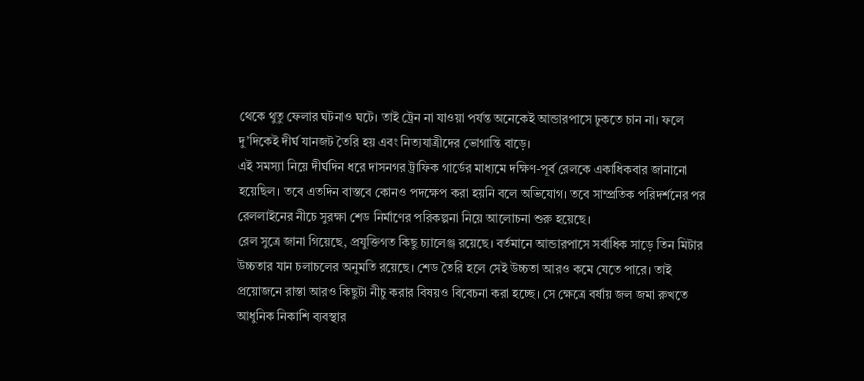থেকে থুতু ফেলার ঘটনাও ঘটে। তাই ট্রেন না যাওয়া পর্যন্ত অনেকেই আন্ডারপাসে ঢুকতে চান না। ফলে দু’দিকেই দীর্ঘ যানজট তৈরি হয় এবং নিত্যযাত্রীদের ভোগান্তি বাড়ে।
এই সমস্যা নিয়ে দীর্ঘদিন ধরে দাসনগর ট্রাফিক গার্ডের মাধ্যমে দক্ষিণ-পূর্ব রেলকে একাধিকবার জানানো হয়েছিল। তবে এতদিন বাস্তবে কোনও পদক্ষেপ করা হয়নি বলে অভিযোগ। তবে সাম্প্রতিক পরিদর্শনের পর রেললাইনের নীচে সুরক্ষা শেড নির্মাণের পরিকল্পনা নিয়ে আলোচনা শুরু হয়েছে।
রেল সুত্রে জানা গিয়েছে, প্রযুক্তিগত কিছু চ্যালেঞ্জ রয়েছে। বর্তমানে আন্ডারপাসে সর্বাধিক সাড়ে তিন মিটার উচ্চতার যান চলাচলের অনুমতি রয়েছে। শেড তৈরি হলে সেই উচ্চতা আরও কমে যেতে পারে। তাই প্রয়োজনে রাস্তা আরও কিছুটা নীচু করার বিষয়ও বিবেচনা করা হচ্ছে। সে ক্ষেত্রে বর্ষায় জল জমা রুখতে আধুনিক নিকাশি ব্যবস্থার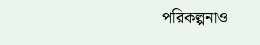পরিকল্পনাও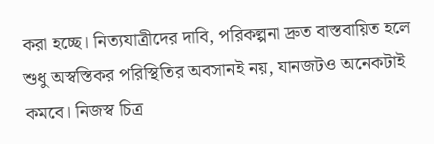করা হচ্ছে। নিত্যযাত্রীদের দাবি, পরিকল্পনা দ্রুত বাস্তবায়িত হলে শুধু অস্বস্তিকর পরিস্থিতির অবসানই নয়, যানজটও অনেকটাই কমবে। নিজস্ব চিত্র